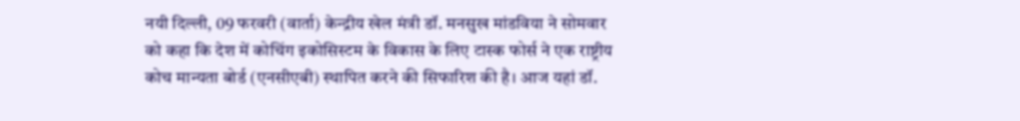नयी दिल्ली, 09 फरवरी (वार्ता) केन्द्रीय खेल मंत्री डॉ. मनसुख मांडविया ने सोमवार को कहा कि देश में कोचिंग इकोसिस्टम के विकास के लिए टास्क फोर्स ने एक राष्ट्रीय कोच मान्यता बोर्ड (एनसीएबी) स्थापित करने की सिफारिश की है। आज यहां डॉ.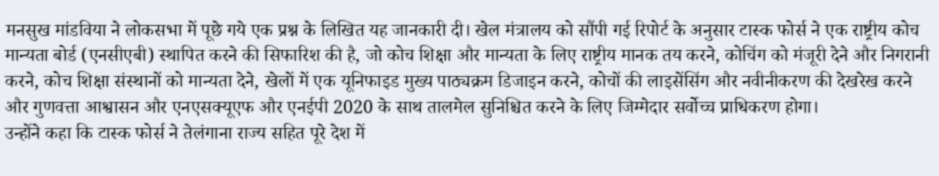मनसुख मांडविया ने लोकसभा में पूछे गये एक प्रश्न के लिखित यह जानकारी दी। खेल मंत्रालय को सौंपी गई रिपोर्ट के अनुसार टास्क फोर्स ने एक राष्ट्रीय कोच मान्यता बोर्ड (एनसीएबी) स्थापित करने की सिफारिश की है, जो कोच शिक्षा और मान्यता के लिए राष्ट्रीय मानक तय करने, कोचिंग को मंजूरी देने और निगरानी करने, कोच शिक्षा संस्थानों को मान्यता देने, खेलों में एक यूनिफाइड मुख्य पाठ्यक्रम डिजाइन करने, कोचों की लाइसेंसिंग और नवीनीकरण की देखरेख करने और गुणवत्ता आश्वासन और एनएसक्यूएफ और एनईपी 2020 के साथ तालमेल सुनिश्चित करने के लिए जिम्मेदार सर्वोच्च प्राधिकरण होगा।
उन्होंने कहा कि टास्क फोर्स ने तेलंगाना राज्य सहित पूरे देश में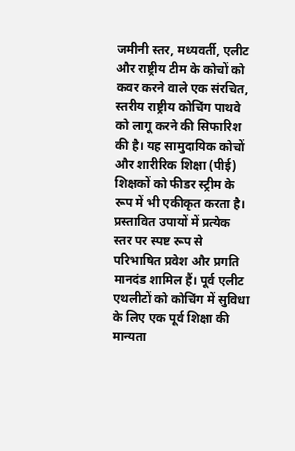जमीनी स्तर, मध्यवर्ती, एलीट और राष्ट्रीय टीम के कोचों को कवर करने वाले एक संरचित, स्तरीय राष्ट्रीय कोचिंग पाथवे को लागू करने की सिफारिश की है। यह सामुदायिक कोचों और शारीरिक शिक्षा (पीई) शिक्षकों को फीडर स्ट्रीम के रूप में भी एकीकृत करता है। प्रस्तावित उपायों में प्रत्येक स्तर पर स्पष्ट रूप से परिभाषित प्रवेश और प्रगति मानदंड शामिल हैं। पूर्व एलीट एथलीटों को कोचिंग में सुविधा के लिए एक पूर्व शिक्षा की मान्यता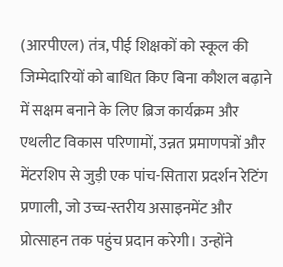(आरपीएल) तंत्र, पीई शिक्षकों को स्कूल की जिम्मेदारियों को बाधित किए बिना कौशल बढ़ाने में सक्षम बनाने के लिए ब्रिज कार्यक्रम और एथलीट विकास परिणामों, उन्नत प्रमाणपत्रों और मेंटरशिप से जुड़ी एक पांच-सितारा प्रदर्शन रेटिंग प्रणाली, जो उच्च-स्तरीय असाइनमेंट और प्रोत्साहन तक पहुंच प्रदान करेगी। उन्होंने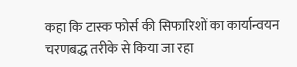कहा कि टास्क फोर्स की सिफारिशों का कार्यान्वयन चरणबद्ध तरीके से किया जा रहा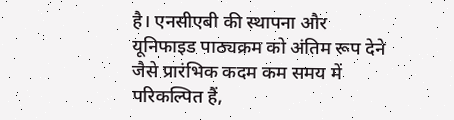है। एनसीएबी की स्थापना और यूनिफाइड पाठ्यक्रम को अंतिम रूप देने जैसे प्रारंभिक कदम कम समय में परिकल्पित हैं,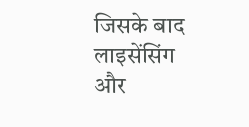जिसके बाद लाइसेंसिंग और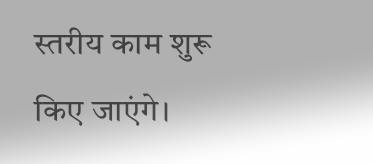स्तरीय काम शुरू किए जाएंगे।